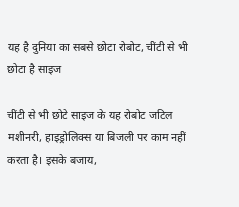यह है दुनिया का सबसे छोटा रोबोट, चींटी से भी छोटा है साइज

चींटी से भी छोटे साइज के यह रोबोट जटिल मशीनरी, हाइड्रोलिक्स या बिजली पर काम नहीं करता है। इसके बजाय,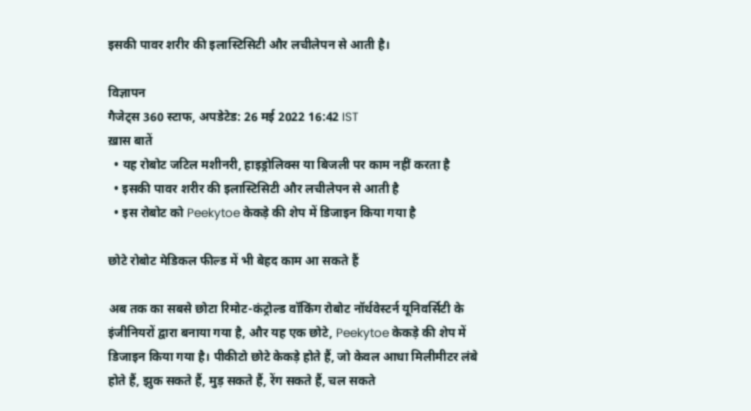इसकी पावर शरीर की इलास्टिसिटी और लचीलेपन से आती है।

विज्ञापन
गैजेट्स 360 स्टाफ, अपडेटेड: 26 मई 2022 16:42 IST
ख़ास बातें
  • यह रोबोट जटिल मशीनरी, हाइड्रोलिक्स या बिजली पर काम नहीं करता है
  • इसकी पावर शरीर की इलास्टिसिटी और लचीलेपन से आती है
  • इस रोबोट को Peekytoe केकड़े की शेप में डिजाइन किया गया है

छोटे रोबोट मेडिकल फील्ड में भी बेहद काम आ सकते हैं

अब तक का सबसे छोटा रिमोट-कंट्रोल्ड वॉकिंग रोबोट नॉर्थवेस्टर्न यूनिवर्सिटी के इंजीनियरों द्वारा बनाया गया है, और यह एक छोटे, Peekytoe केकड़े की शेप में डिजाइन किया गया है। पीकीटो छोटे केकड़े होते हैं, जो केवल आधा मिलीमीटर लंबे होते हैं, झुक सकते हैं, मुड़ सकते हैं, रेंग सकते हैं, चल सकते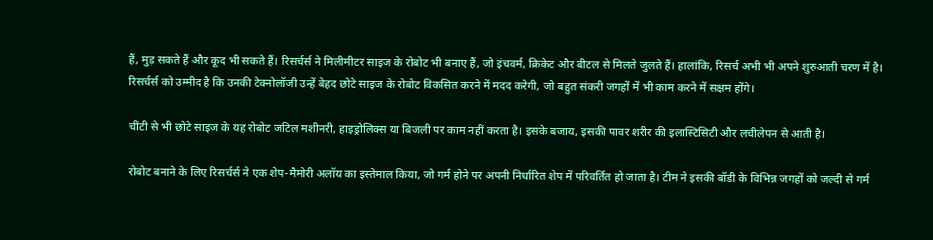हैं, मुड़ सकते हैं और कूद भी सकते हैं। रिसर्चर्स ने मिलीमीटर साइज के रोबोट भी बनाए हैं, जो इंचवर्म, क्रिकेट और बीटल से मिलते जुलते हैं। हालांकि, रिसर्च अभी भी अपने शुरुआती चरण में है। रिसर्चर्स को उम्मीद है कि उनकी टेक्नोलॉजी उन्हें बेहद छोटे साइज के रोबोट विकसित करने में मदद करेगी, जो बहुत संकरी जगहों में भी काम करने में सक्षम होंगे।

चींटी से भी छोटे साइज के यह रोबोट जटिल मशीनरी, हाइड्रोलिक्स या बिजली पर काम नहीं करता है। इसके बजाय, इसकी पावर शरीर की इलास्टिसिटी और लचीलेपन से आती है।

रोबोट बनाने के लिए रिसर्चर्स ने एक शेप-मैमोरी अलॉय का इस्तेमाल किया, जो गर्म होने पर अपनी निर्धारित शेप में परिवर्तित हो जाता है। टीम ने इसकी बॉडी के विभिन्न जगहों को जल्दी से गर्म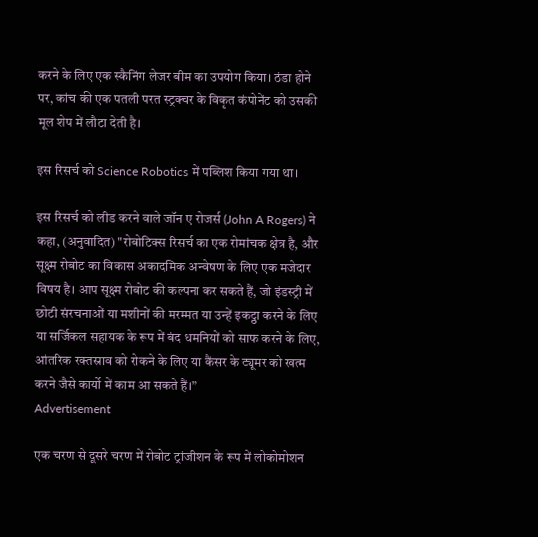करने के लिए एक स्कैनिंग लेजर बीम का उपयोग किया। ठंडा होने पर, कांच की एक पतली परत स्ट्रक्चर के विकृत कंपोनेंट को उसकी मूल शेप में लौटा देती है।

इस रिसर्च को Science Robotics में पब्लिश किया गया था।

इस रिसर्च को लीड करने वाले जॉन ए रोजर्स (John A Rogers) ने कहा, (अनुवादित) "रोबोटिक्स रिसर्च का एक रोमांचक क्षेत्र है, और सूक्ष्म रोबोट का विकास अकादमिक अन्वेषण के लिए एक मजेदार विषय है। आप सूक्ष्म रोबोट की कल्पना कर सकते हैं, जो इंडस्ट्री में छोटी संरचनाओं या मशीनों की मरम्मत या उन्हें इकट्ठा करने के लिए या सर्जिकल सहायक के रूप में बंद धमनियों को साफ करने के लिए, आंतरिक रक्तस्राव को रोकने के लिए या कैंसर के ट्यूमर को खत्म करने जैसे कार्यो में काम आ सकते हैं।”
Advertisement

एक चरण से दूसरे चरण में रोबोट ट्रांजीशन के रूप में लोकोमोशन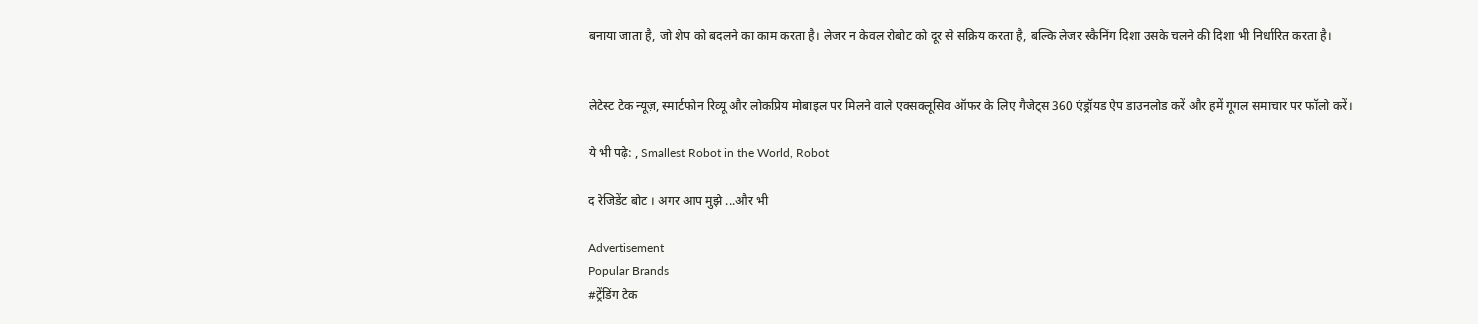बनाया जाता है, जो शेप को बदलने का काम करता है। लेजर न केवल रोबोट को दूर से सक्रिय करता है, बल्कि लेजर स्कैनिंग दिशा उसके चलने की दिशा भी निर्धारित करता है।


लेटेस्ट टेक न्यूज़, स्मार्टफोन रिव्यू और लोकप्रिय मोबाइल पर मिलने वाले एक्सक्लूसिव ऑफर के लिए गैजेट्स 360 एंड्रॉयड ऐप डाउनलोड करें और हमें गूगल समाचार पर फॉलो करें।

ये भी पढ़े: , Smallest Robot in the World, Robot

द रेजिडेंट बोट । अगर आप मुझे ...और भी

Advertisement
Popular Brands
#ट्रेंडिंग टेक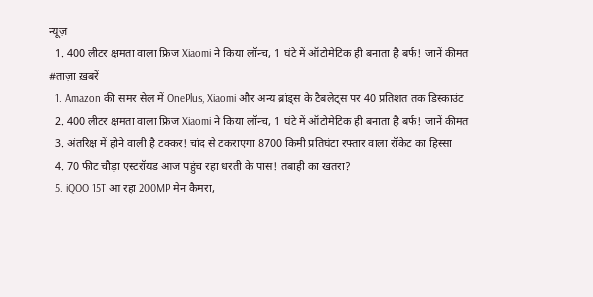न्यूज़
  1. 400 लीटर क्षमता वाला फ्रिज Xiaomi ने किया लॉन्च, 1 घंटे में ऑटोमेटिक ही बनाता है बर्फ! जानें कीमत
#ताज़ा ख़बरें
  1. Amazon की समर सेल में OnePlus, Xiaomi और अन्य ब्रांड्स के टैबलेट्स पर 40 प्रतिशत तक डिस्काउंट
  2. 400 लीटर क्षमता वाला फ्रिज Xiaomi ने किया लॉन्च, 1 घंटे में ऑटोमेटिक ही बनाता है बर्फ! जानें कीमत
  3. अंतरिक्ष में होने वाली है टक्कर! चांद से टकराएगा 8700 किमी प्रतिघंटा रफ्तार वाला रॉकेट का हिस्सा
  4. 70 फीट चौड़ा एस्टरॉयड आज पहुंच रहा धरती के पास! तबाही का खतरा?
  5. iQOO 15T आ रहा 200MP मेन कैमरा,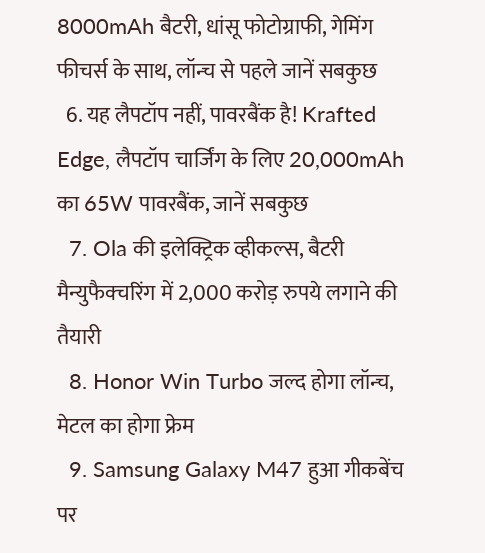8000mAh बैटरी, धांसू फोटोग्राफी, गेमिंग फीचर्स के साथ, लॉन्च से पहले जानें सबकुछ
  6. यह लैपटॉप नहीं, पावरबैंक है! Krafted Edge, लैपटॉप चार्जिंग के लिए 20,000mAh का 65W पावरबैंक, जानें सबकुछ
  7. Ola की इलेक्ट्रिक व्हीकल्स, बैटरी मैन्युफैक्चरिंग में 2,000 करोड़ रुपये लगाने की तैयारी
  8. Honor Win Turbo जल्द होगा लॉन्च, मेटल का होगा फ्रेम
  9. Samsung Galaxy M47 हुआ गीकबेंच पर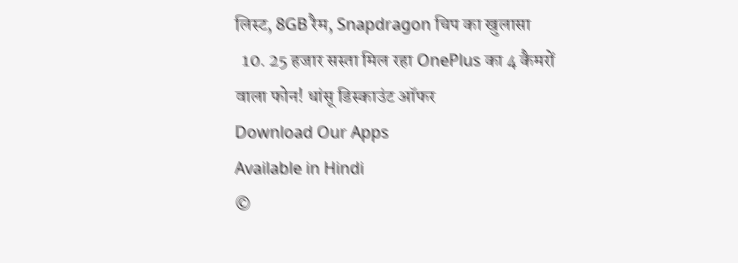लिस्ट, 8GB रैम, Snapdragon चिप का खुलासा
  10. 25 हजार सस्ता मिल रहा OnePlus का 4 कैमरों वाला फोन! धांसू डिस्काउंट ऑफर
Download Our Apps
Available in Hindi
©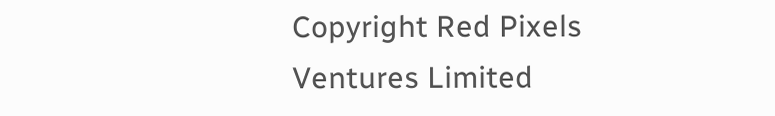Copyright Red Pixels Ventures Limited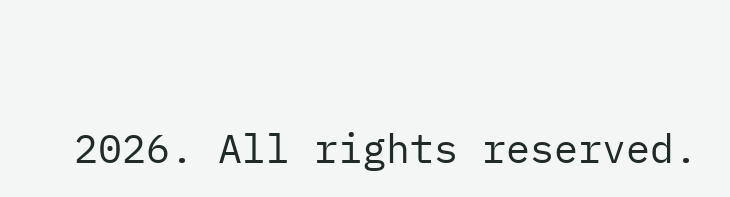2026. All rights reserved.